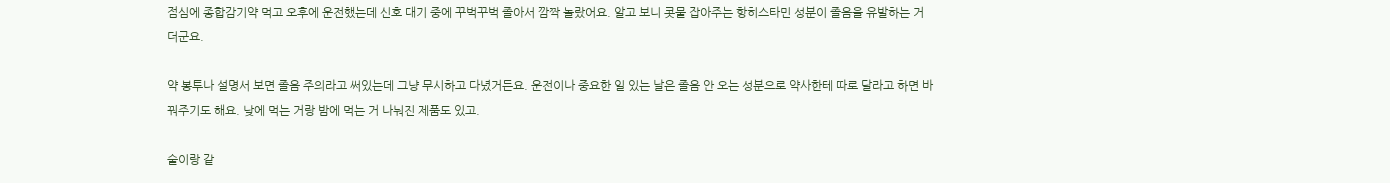점심에 종합감기약 먹고 오후에 운전했는데 신호 대기 중에 꾸벅꾸벅 졸아서 깜짝 놀랐어요. 알고 보니 콧물 잡아주는 항히스타민 성분이 졸음을 유발하는 거더군요.

약 봉투나 설명서 보면 졸음 주의라고 써있는데 그냥 무시하고 다녔거든요. 운전이나 중요한 일 있는 날은 졸음 안 오는 성분으로 약사한테 따로 달라고 하면 바꿔주기도 해요. 낮에 먹는 거랑 밤에 먹는 거 나눠진 제품도 있고.

술이랑 같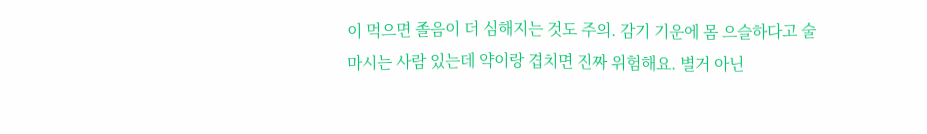이 먹으면 졸음이 더 심해지는 것도 주의. 감기 기운에 몸 으슬하다고 술 마시는 사람 있는데 약이랑 겹치면 진짜 위험해요. 별거 아닌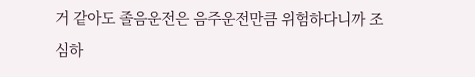거 같아도 졸음운전은 음주운전만큼 위험하다니까 조심하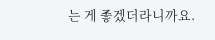는 게 좋겠더라니까요.